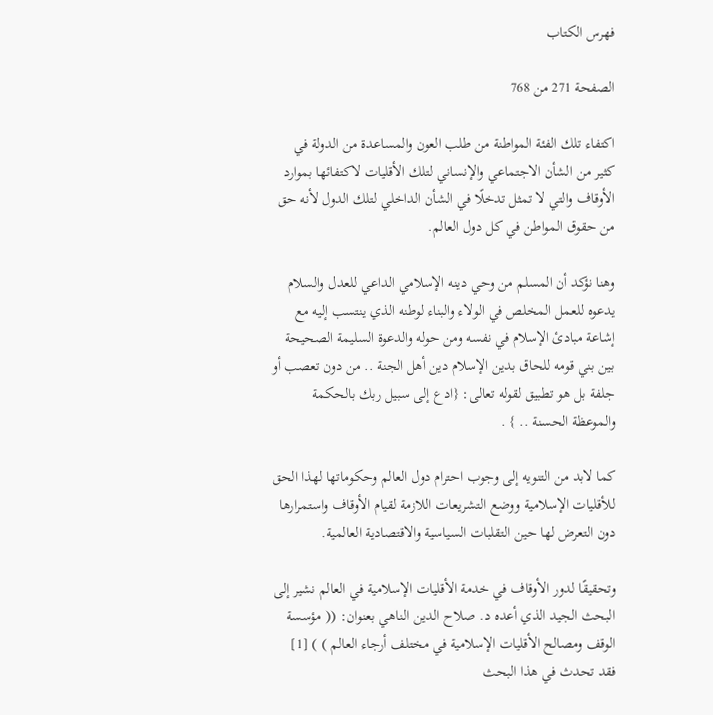فهرس الكتاب

الصفحة 271 من 768

اكتفاء تلك الفئة المواطنة من طلب العون والمساعدة من الدولة في كثير من الشأن الاجتماعي والإنساني لتلك الأقليات لاكتفائها بموارد الأوقاف والتي لا تمثل تدخلًا في الشأن الداخلي لتلك الدول لأنه حق من حقوق المواطن في كل دول العالم.

وهنا نؤكد أن المسلم من وحي دينه الإسلامي الداعي للعدل والسلام يدعوه للعمل المخلص في الولاء والبناء لوطنه الذي ينتسب إليه مع إشاعة مبادئ الإسلام في نفسه ومن حوله والدعوة السليمة الصحيحة بين بني قومه للحاق بدين الإسلام دين أهل الجنة .. من دون تعصب أو جلفة بل هو تطبيق لقوله تعالى: {ادع إلى سبيل ربك بالحكمة والموعظة الحسنة .. } .

كما لابد من التنويه إلى وجوب احترام دول العالم وحكوماتها لهذا الحق للأقليات الإسلامية ووضع التشريعات اللازمة لقيام الأوقاف واستمرارها دون التعرض لها حين التقلبات السياسية والاقتصادية العالمية.

وتحقيقًا لدور الأوقاف في خدمة الأقليات الإسلامية في العالم نشير إلى البحث الجيد الذي أعده د. صلاح الدين الناهي بعنوان: (( مؤسسة الوقف ومصالح الأقليات الإسلامية في مختلف أرجاء العالم ) ) [1] فقد تحدث في هذا البحث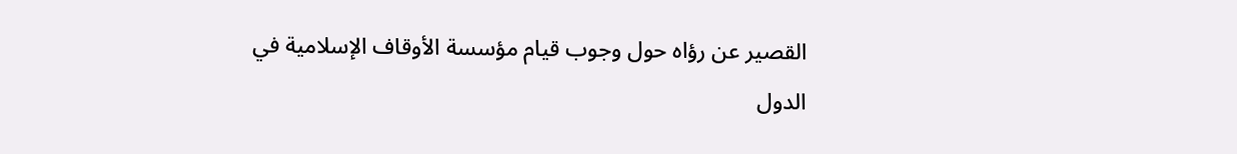القصير عن رؤاه حول وجوب قيام مؤسسة الأوقاف الإسلامية في الدول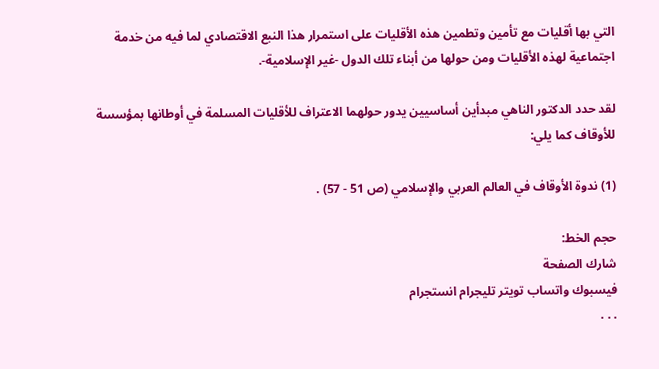التي بها أقليات مع تأمين وتطمين هذه الأقليات على استمرار هذا النبع الاقتصادي لما فيه من خدمة اجتماعية لهذه الأقليات ومن حولها من أبناء تلك الدول -غير الإسلامية-.

لقد حدد الدكتور الناهي مبدأين أساسيين يدور حولهما الاعتراف للأقليات المسلمة في أوطانها بمؤسسة للأوقاف كما يلي:

(1) ندوة الأوقاف في العالم العربي والإسلامي (ص 51 - 57) .

حجم الخط:
شارك الصفحة
فيسبوك واتساب تويتر تليجرام انستجرام
. . .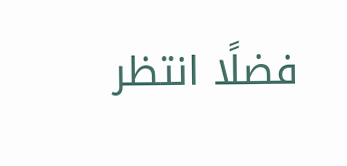فضلًا انتظر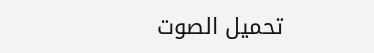تحميل الصوت